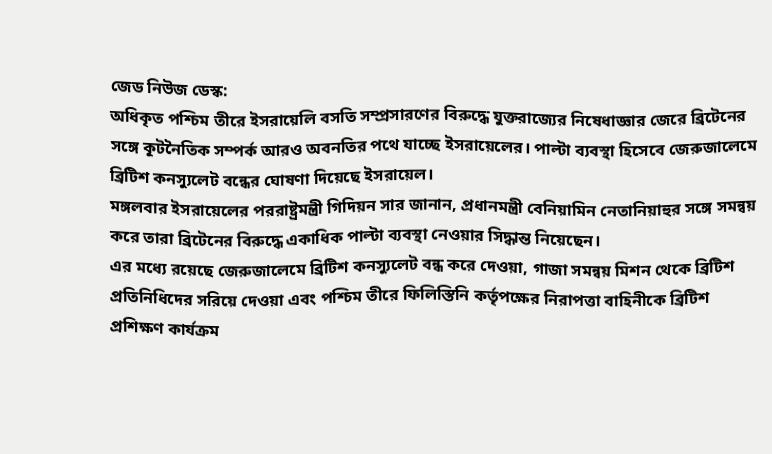জেড নিউজ ডেস্ক:
অধিকৃত পশ্চিম তীরে ইসরায়েলি বসতি সম্প্রসারণের বিরুদ্ধে যুক্তরাজ্যের নিষেধাজ্ঞার জেরে ব্রিটেনের সঙ্গে কূটনৈতিক সম্পর্ক আরও অবনতির পথে যাচ্ছে ইসরায়েলের। পাল্টা ব্যবস্থা হিসেবে জেরুজালেমে ব্রিটিশ কনস্যুলেট বন্ধের ঘোষণা দিয়েছে ইসরায়েল।
মঙ্গলবার ইসরায়েলের পররাষ্ট্রমন্ত্রী গিদিয়ন সার জানান, প্রধানমন্ত্রী বেনিয়ামিন নেতানিয়াহুর সঙ্গে সমন্বয় করে তারা ব্রিটেনের বিরুদ্ধে একাধিক পাল্টা ব্যবস্থা নেওয়ার সিদ্ধান্ত নিয়েছেন।
এর মধ্যে রয়েছে জেরুজালেমে ব্রিটিশ কনস্যুলেট বন্ধ করে দেওয়া, গাজা সমন্বয় মিশন থেকে ব্রিটিশ প্রতিনিধিদের সরিয়ে দেওয়া এবং পশ্চিম তীরে ফিলিস্তিনি কর্তৃপক্ষের নিরাপত্তা বাহিনীকে ব্রিটিশ প্রশিক্ষণ কার্যক্রম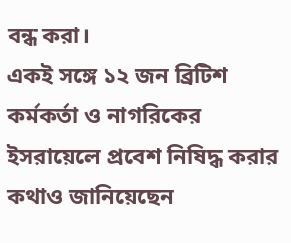বন্ধ করা।
একই সঙ্গে ১২ জন ব্রিটিশ কর্মকর্তা ও নাগরিকের ইসরায়েলে প্রবেশ নিষিদ্ধ করার কথাও জানিয়েছেন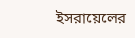ইসরায়েলের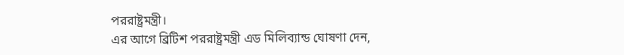পররাষ্ট্রমন্ত্রী।
এর আগে ব্রিটিশ পররাষ্ট্রমন্ত্রী এড মিলিব্যান্ড ঘোষণা দেন,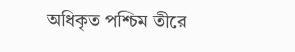অধিকৃত পশ্চিম তীরে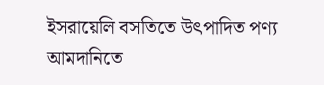ইসরায়েলি বসতিতে উৎপাদিত পণ্য আমদানিতে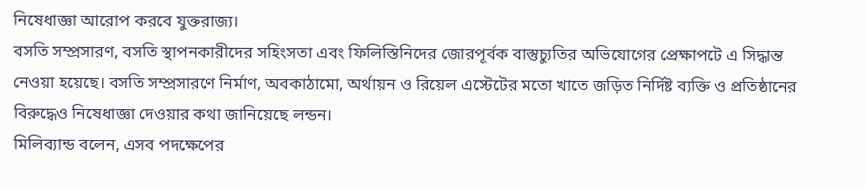নিষেধাজ্ঞা আরোপ করবে যুক্তরাজ্য।
বসতি সম্প্রসারণ, বসতি স্থাপনকারীদের সহিংসতা এবং ফিলিস্তিনিদের জোরপূর্বক বাস্তুচ্যুতির অভিযোগের প্রেক্ষাপটে এ সিদ্ধান্ত নেওয়া হয়েছে। বসতি সম্প্রসারণে নির্মাণ, অবকাঠামো, অর্থায়ন ও রিয়েল এস্টেটের মতো খাতে জড়িত নির্দিষ্ট ব্যক্তি ও প্রতিষ্ঠানের বিরুদ্ধেও নিষেধাজ্ঞা দেওয়ার কথা জানিয়েছে লন্ডন।
মিলিব্যান্ড বলেন, এসব পদক্ষেপের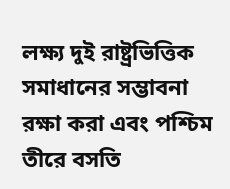লক্ষ্য দুই রাষ্ট্রভিত্তিক সমাধানের সম্ভাবনা রক্ষা করা এবং পশ্চিম তীরে বসতি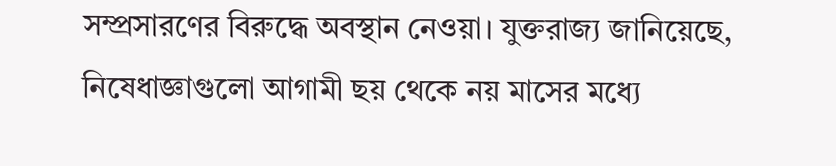সম্প্রসারণের বিরুদ্ধে অবস্থান নেওয়া। যুক্তরাজ্য জানিয়েছে, নিষেধাজ্ঞাগুলো আগামী ছয় থেকে নয় মাসের মধ্যে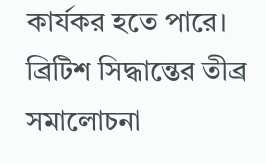কার্যকর হতে পারে।
ব্রিটিশ সিদ্ধান্তের তীব্র সমালোচনা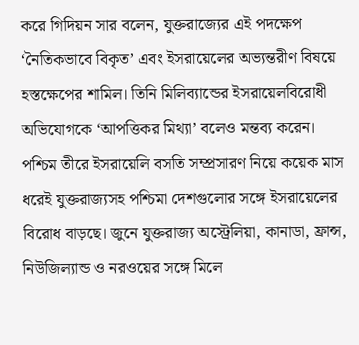করে গিদিয়ন সার বলেন, যুক্তরাজ্যের এই পদক্ষেপ ‘নৈতিকভাবে বিকৃত’ এবং ইসরায়েলের অভ্যন্তরীণ বিষয়ে হস্তক্ষেপের শামিল। তিনি মিলিব্যান্ডের ইসরায়েলবিরোধী অভিযোগকে ‘আপত্তিকর মিথ্যা’ বলেও মন্তব্য করেন।
পশ্চিম তীরে ইসরায়েলি বসতি সম্প্রসারণ নিয়ে কয়েক মাস ধরেই যুক্তরাজ্যসহ পশ্চিমা দেশগুলোর সঙ্গে ইসরায়েলের বিরোধ বাড়ছে। জুনে যুক্তরাজ্য অস্ট্রেলিয়া, কানাডা, ফ্রান্স, নিউজিল্যান্ড ও নরওয়ের সঙ্গে মিলে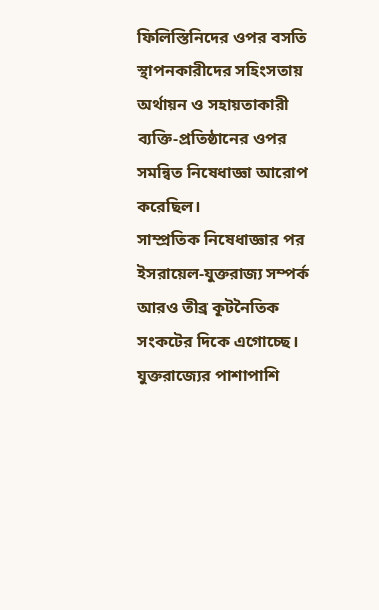ফিলিস্তিনিদের ওপর বসতি স্থাপনকারীদের সহিংসতায় অর্থায়ন ও সহায়তাকারী ব্যক্তি-প্রতিষ্ঠানের ওপর সমন্বিত নিষেধাজ্ঞা আরোপ করেছিল।
সাম্প্রতিক নিষেধাজ্ঞার পর ইসরায়েল-যুক্তরাজ্য সম্পর্ক আরও তীব্র কূটনৈতিক সংকটের দিকে এগোচ্ছে। যুক্তরাজ্যের পাশাপাশি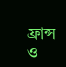ফ্রান্স ও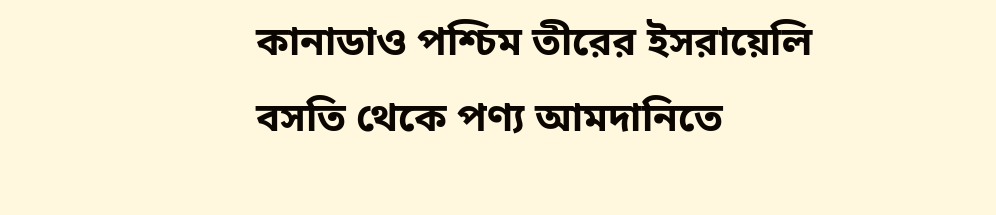কানাডাও পশ্চিম তীরের ইসরায়েলি বসতি থেকে পণ্য আমদানিতে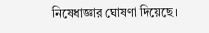নিষেধাজ্ঞার ঘোষণা দিয়েছে।